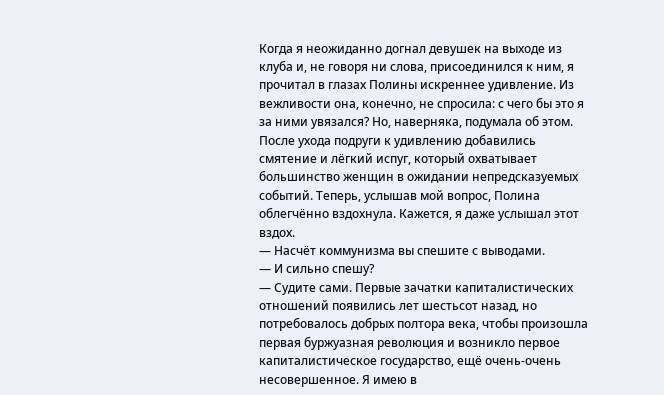Когда я неожиданно догнал девушек на выходе из клуба и, не говоря ни слова, присоединился к ним, я прочитал в глазах Полины искреннее удивление. Из вежливости она, конечно, не спросила: с чего бы это я за ними увязался? Но, наверняка, подумала об этом. После ухода подруги к удивлению добавились смятение и лёгкий испуг, который охватывает большинство женщин в ожидании непредсказуемых событий. Теперь, услышав мой вопрос, Полина облегчённо вздохнула. Кажется, я даже услышал этот вздох.
— Насчёт коммунизма вы спешите с выводами.
— И сильно спешу?
— Судите сами. Первые зачатки капиталистических отношений появились лет шестьсот назад, но потребовалось добрых полтора века, чтобы произошла первая буржуазная революция и возникло первое капиталистическое государство, ещё очень-очень несовершенное. Я имею в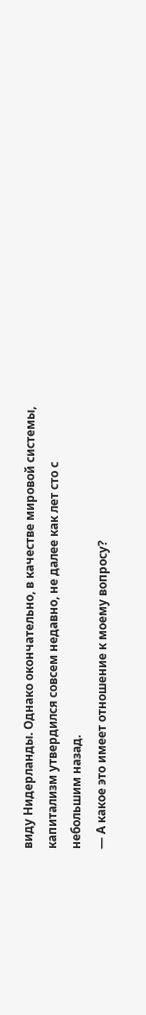виду Нидерланды. Однако окончательно, в качестве мировой системы, капитализм утвердился совсем недавно, не далее как лет сто с небольшим назад.
— А какое это имеет отношение к моему вопросу?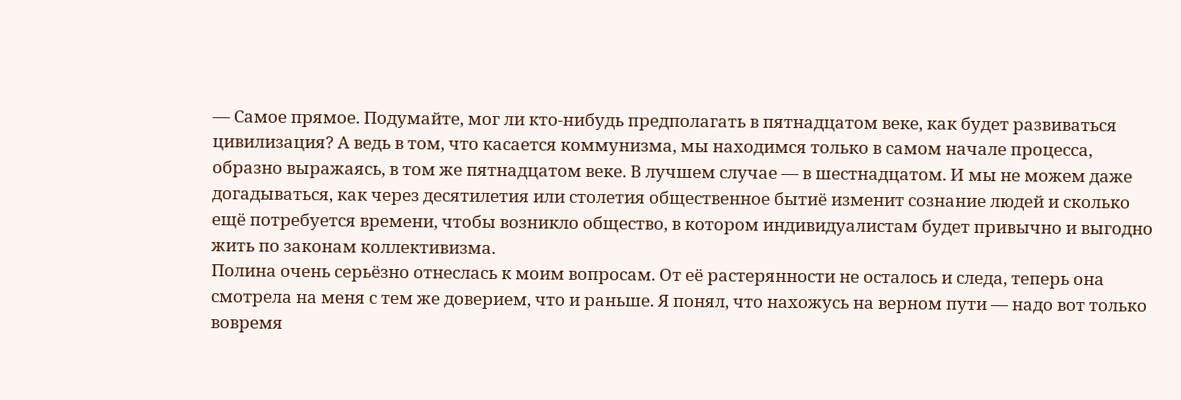— Самое прямое. Подумайте, мог ли кто-нибудь предполагать в пятнадцатом веке, как будет развиваться цивилизация? А ведь в том, что касается коммунизма, мы находимся только в самом начале процесса, образно выражаясь, в том же пятнадцатом веке. В лучшем случае — в шестнадцатом. И мы не можем даже догадываться, как через десятилетия или столетия общественное бытиё изменит сознание людей и сколько ещё потребуется времени, чтобы возникло общество, в котором индивидуалистам будет привычно и выгодно жить по законам коллективизма.
Полина очень серьёзно отнеслась к моим вопросам. От её растерянности не осталось и следа, теперь она смотрела на меня с тем же доверием, что и раньше. Я понял, что нахожусь на верном пути — надо вот только вовремя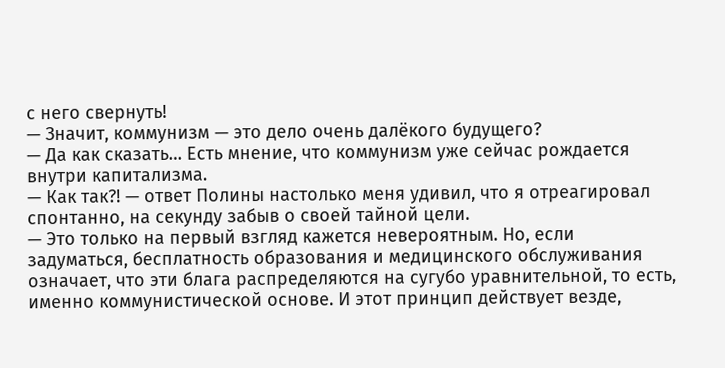с него свернуть!
— Значит, коммунизм — это дело очень далёкого будущего?
— Да как сказать… Есть мнение, что коммунизм уже сейчас рождается внутри капитализма.
— Как так?! — ответ Полины настолько меня удивил, что я отреагировал спонтанно, на секунду забыв о своей тайной цели.
— Это только на первый взгляд кажется невероятным. Но, если задуматься, бесплатность образования и медицинского обслуживания означает, что эти блага распределяются на сугубо уравнительной, то есть, именно коммунистической основе. И этот принцип действует везде,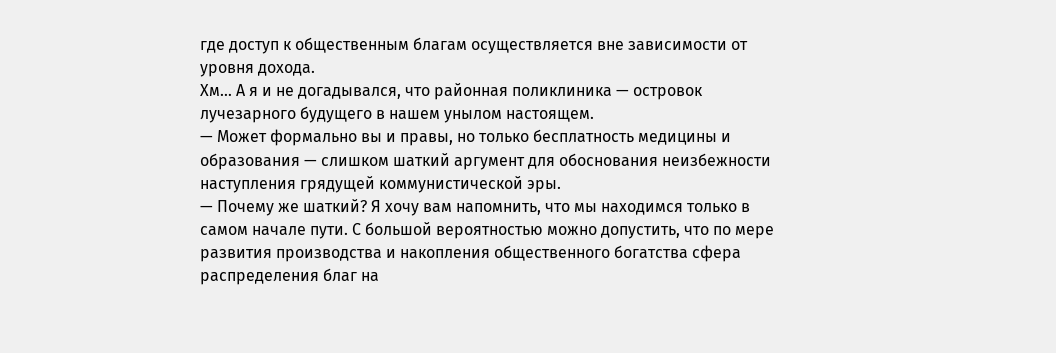где доступ к общественным благам осуществляется вне зависимости от уровня дохода.
Хм… А я и не догадывался, что районная поликлиника — островок лучезарного будущего в нашем унылом настоящем.
— Может формально вы и правы, но только бесплатность медицины и образования — слишком шаткий аргумент для обоснования неизбежности наступления грядущей коммунистической эры.
— Почему же шаткий? Я хочу вам напомнить, что мы находимся только в самом начале пути. С большой вероятностью можно допустить, что по мере развития производства и накопления общественного богатства сфера распределения благ на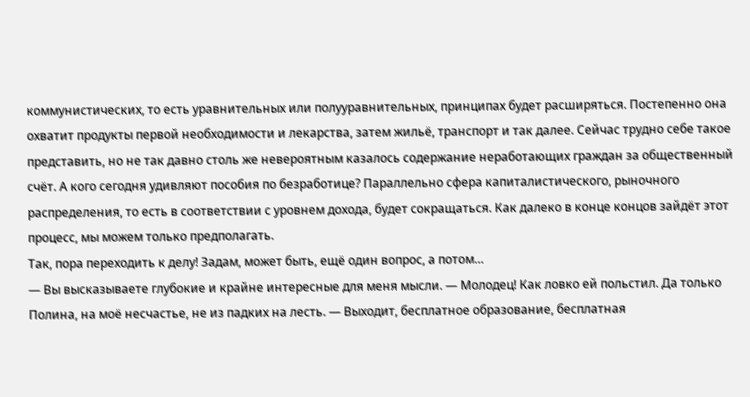коммунистических, то есть уравнительных или полууравнительных, принципах будет расширяться. Постепенно она охватит продукты первой необходимости и лекарства, затем жильё, транспорт и так далее. Сейчас трудно себе такое представить, но не так давно столь же невероятным казалось содержание неработающих граждан за общественный счёт. А кого сегодня удивляют пособия по безработице? Параллельно сфера капиталистического, рыночного распределения, то есть в соответствии с уровнем дохода, будет сокращаться. Как далеко в конце концов зайдёт этот процесс, мы можем только предполагать.
Так, пора переходить к делу! Задам, может быть, ещё один вопрос, а потом…
— Вы высказываете глубокие и крайне интересные для меня мысли. — Молодец! Как ловко ей польстил. Да только Полина, на моё несчастье, не из падких на лесть. — Выходит, бесплатное образование, бесплатная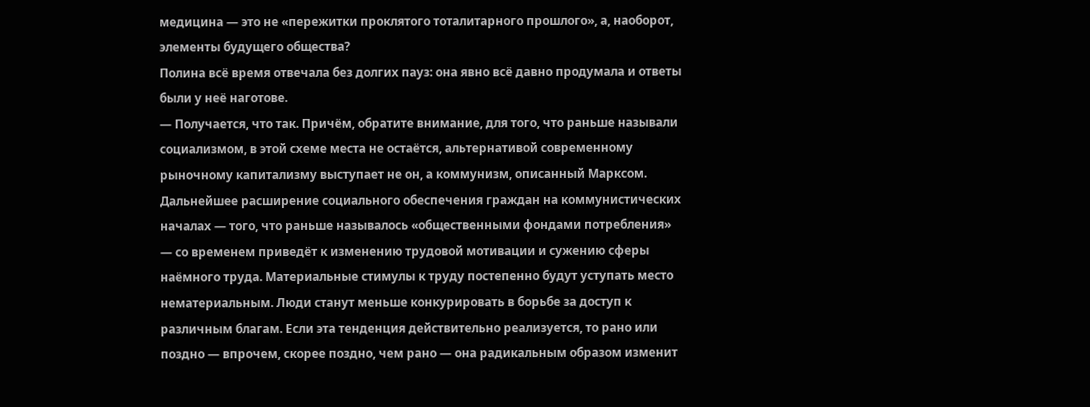медицина — это не «пережитки проклятого тоталитарного прошлого», а, наоборот, элементы будущего общества?
Полина всё время отвечала без долгих пауз: она явно всё давно продумала и ответы были у неё наготове.
— Получается, что так. Причём, обратите внимание, для того, что раньше называли социализмом, в этой схеме места не остаётся, альтернативой современному рыночному капитализму выступает не он, а коммунизм, описанный Марксом. Дальнейшее расширение социального обеспечения граждан на коммунистических началах — того, что раньше называлось «общественными фондами потребления» — со временем приведёт к изменению трудовой мотивации и сужению сферы наёмного труда. Материальные стимулы к труду постепенно будут уступать место нематериальным. Люди станут меньше конкурировать в борьбе за доступ к различным благам. Если эта тенденция действительно реализуется, то рано или поздно — впрочем, скорее поздно, чем рано — она радикальным образом изменит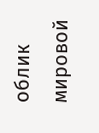облик мировой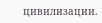цивилизации.